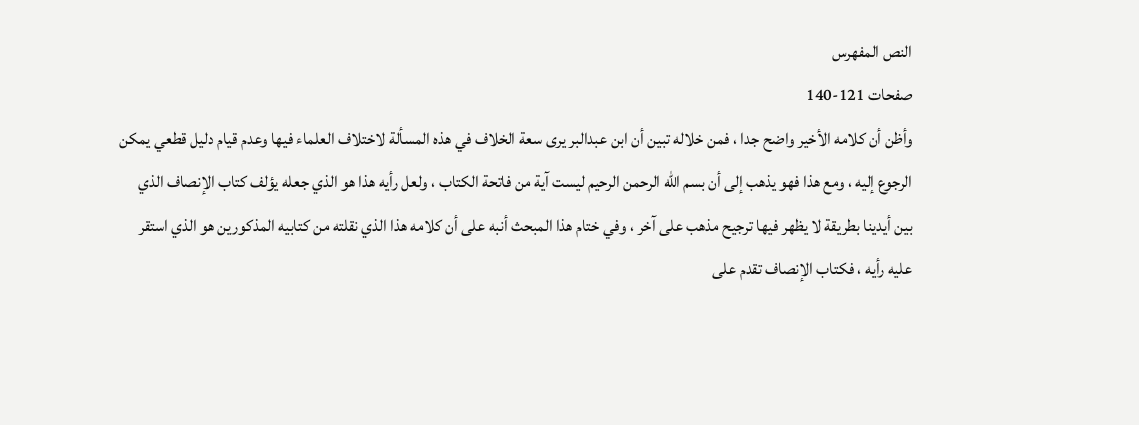النص المفهرس
صفحات 121-140
وأظن أن كلامه الأخير واضح جدا ، فمن خلاله تبين أن ابن عبدالبر يرى سعة الخلاف في هذه المسألة لاختلاف العلماء فيها وعدم قيام دليل قطعي يمكن الرجوع إليه ، ومع هذا فهو يذهب إلى أن بسم الله الرحمن الرحيم ليست آية من فاتحة الكتاب ، ولعل رأيه هذا هو الذي جعله يؤلف كتاب الإنصاف الذي بين أيدينا بطريقة لا يظهر فيها ترجيح مذهب على آخر ، وفي ختام هذا المبحث أنبه على أن كلامه هذا الذي نقلته من كتابيه المذكورين هو الذي استقر عليه رأيه ، فكتاب الإنصاف تقدم على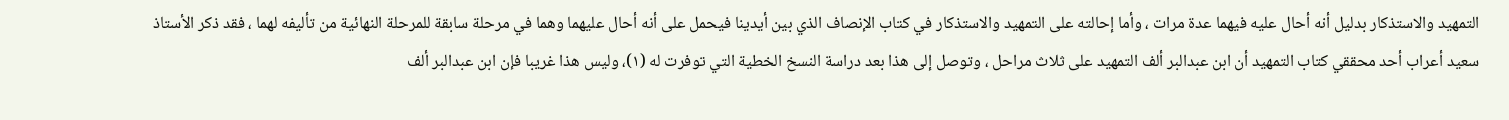التمهيد والاستذكار بدليل أنه أحال عليه فيهما عدة مرات ، وأما إحالته على التمهيد والاستذكار في كتاب الإنصاف الذي بين أيدينا فيحمل على أنه أحال عليهما وهما في مرحلة سابقة للمرحلة النهائية من تأليفه لهما ، فقد ذكر الأستاذ سعيد أعراب أحد محققي كتاب التمهيد أن ابن عبدالبر ألف التمهيد على ثلاث مراحل ، وتوصل إلى هذا بعد دراسة النسخ الخطية التي توفرت له (١)، وليس هذا غريبا فإن ابن عبدالبر ألف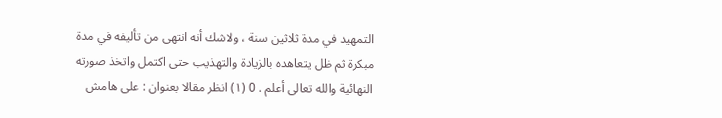التمهيد في مدة ثلاثين سنة ، ولاشك أنه انتهى من تأليفه في مدة مبكرة ثم ظل يتعاهده بالزيادة والتهذيب حتى اكتمل واتخذ صورته النهائية والله تعالى أعلم . 0 (١) انظر مقالا بعنوان : على هامش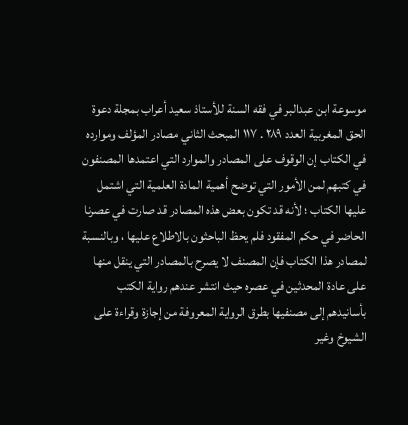موسوعة ابن عبدالبر في فقه السنة للأستاذ سعيد أعراب بمجلة دعوة الحق المغربية العدد ٢٨٩ . ١١٧ المبحث الثاني مصادر المؤلف وموارده في الكتاب إن الوقوف على المصادر والموارد التي اعتمدها المصنفون في كتبهم لمن الأمور التي توضح أهمية المادة العلمية التي اشتمل عليها الكتاب ؛ لأنه قد تكون بعض هذه المصادر قد صارت في عصرنا الحاضر في حكم المفقود فلم يحظ الباحثون بالاطلاع عليها ، وبالنسبة لمصادر هذا الكتاب فإن المصنف لا يصرح بالمصادر التي ينقل منها على عادة المحدثين في عصره حيث انتشر عندهم رواية الكتب بأسانيدهم إلى مصنفيها بطرق الرواية المعروفة من إجازة وقراءة على الشيوخ وغير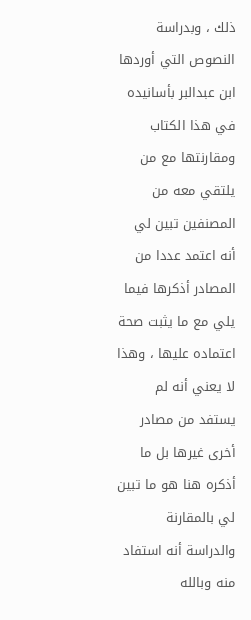ذلك ، وبدراسة النصوص التي أوردها ابن عبدالبر بأسانيده في هذا الكتاب ومقارنتها مع من يلتقي معه من المصنفين تبين لي أنه اعتمد عددا من المصادر أذكرها فيما يلي مع ما يثبت صحة اعتماده عليها ، وهذا لا يعني أنه لم يستفد من مصادر أخرى غيرها بل ما أذكره هنا هو ما تبين لي بالمقارنة والدراسة أنه استفاد منه وبالله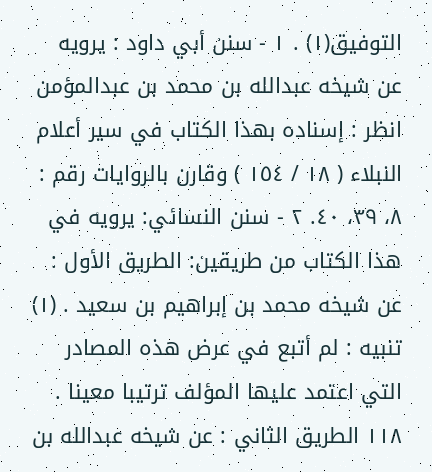التوفيق(١) . ١ - سنن أبي داود : يرويه عن شيخه عبدالله بن محمد بن عبدالمؤمن انظر : إسناده بهذا الكتاب في سير أعلام النبلاء ( ١٨ / ١٥٤ ) وقارن بالروايات رقم : ٨، ٣٩، ٤٠. ٢ - سنن النسائي: يرويه في هذا الكتاب من طريقين: الطريق الأول : عن شيخه محمد بن إبراهيم بن سعيد . (١) تنبيه : لم أتبع في عرض هذه المصادر التي اعتمد عليها المؤلف ترتيبا معينا . ١١٨ الطريق الثاني : عن شيخه عبدالله بن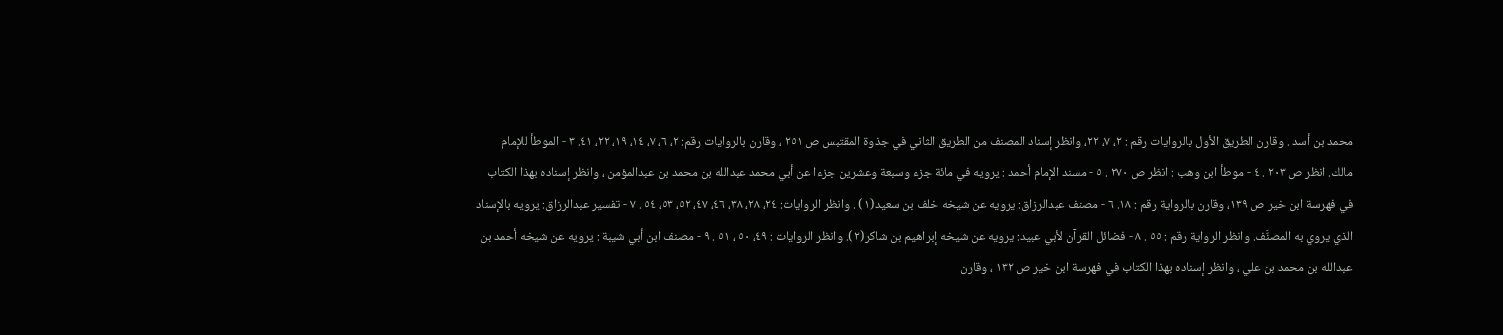محمد بن أسد . وقارن الطريق الأول بالروايات رقم : ٢، ٧، ٢٢، وانظر إسناد المصنف من الطريق الثاني في جذوة المقتبس ص ٢٥١ ، وقارن بالروايات رقم: ٢، ٦، ٧، ١٤، ١٩، ٢٢، ٤١. ٣ - الموطأ للإمام مالك. انظر ص ٢٠٣ . ٤ - موطأ ابن وهب : انظر ص ٢٧٠ . ٥ - مسند الإمام أحمد : يرويه في مائة جزء وسبعة وعشرين جزءا عن أبي محمد عبدالله بن محمد بن عبدالمؤمن ، وانظر إسناده بهذا الكتاب في فهرسة ابن خير ص ١٣٩، وقارن بالرواية رقم : ١٨. ٦ - مصنف عبدالرزاق: يرويه عن شيخه خلف بن سعيد(١) . وانظر الروايات: ٢٤، ٢٨، ٣٨، ٤٦، ٤٧، ٥٢، ٥٣، ٥٤ . ٧ - تفسير عبدالرزاق: يرويه بالإسناد الذي يروي به المصنَّف. وانظر الرواية رقم : ٥٥ . ٨ - فضائل القرآن لأبي عبيد: يرويه عن شيخه إبراهيم بن شاكر(٢). وانظر الروايات : ٤٩، ٥٠ ، ٥١ . ٩ - مصنف ابن أبي شيبة : يرويه عن شيخه أحمد بن عبدالله بن محمد بن علي ، وانظر إسناده بهذا الكتاب في فهرسة ابن خير ص ١٣٢ ، وقارن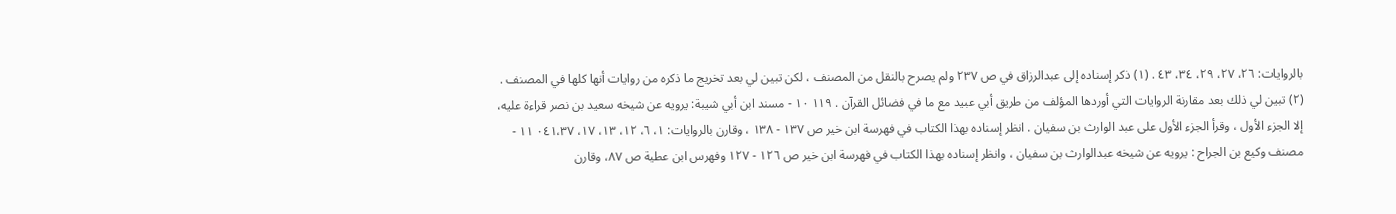بالروايات: ٢٦، ٢٧، ٢٩، ٣٤، ٤٣ . (١) ذكر إسناده إلى عبدالرزاق في ص ٢٣٧ ولم يصرح بالنقل من المصنف ، لكن تبين لي بعد تخريج ما ذكره من روايات أنها كلها في المصنف . (٢) تبين لي ذلك بعد مقارنة الروايات التي أوردها المؤلف من طريق أبي عبيد مع ما في فضائل القرآن . ١١٩ ١٠ - مسند ابن أبي شيبة: يرويه عن شيخه سعيد بن نصر قراءة عليه، إلا الجزء الأول ، وقرأ الجزء الأول على عبد الوارث بن سفيان . انظر إسناده بهذا الكتاب في فهرسة ابن خير ص ١٣٧ - ١٣٨ ، وقارن بالروايات: ١، ٦، ١٢، ١٣، ١٧، ٠٤١،٣٧ ١١ - مصنف وكيع بن الجراح : يرويه عن شيخه عبدالوارث بن سفيان ، وانظر إسناده بهذا الكتاب في فهرسة ابن خير ص ١٢٦ - ١٢٧ وفهرس ابن عطية ص ٨٧، وقارن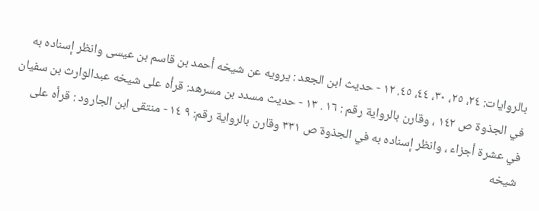بالروايات: ٢٤، ٢٥، ٣٠، ٤٤، ٤٥. ١٢ - حديث ابن الجعد : يرويه عن شيخه أحمد بن قاسم بن عيسى وانظر إسناده به في الجذوة ص ١٤٢ ، وقارن بالرواية رقم : ١٦ . ١٣ - حديث مسدد بن مسرهد: قرأه على شيخه عبدالوارث بن سفيان في عشرة أجزاء ، وانظر إسناده به في الجذوة ص ٣٣١ وقارن بالرواية رقم: ٩ ١٤ - منتقى ابن الجارود : قرأه على شيخه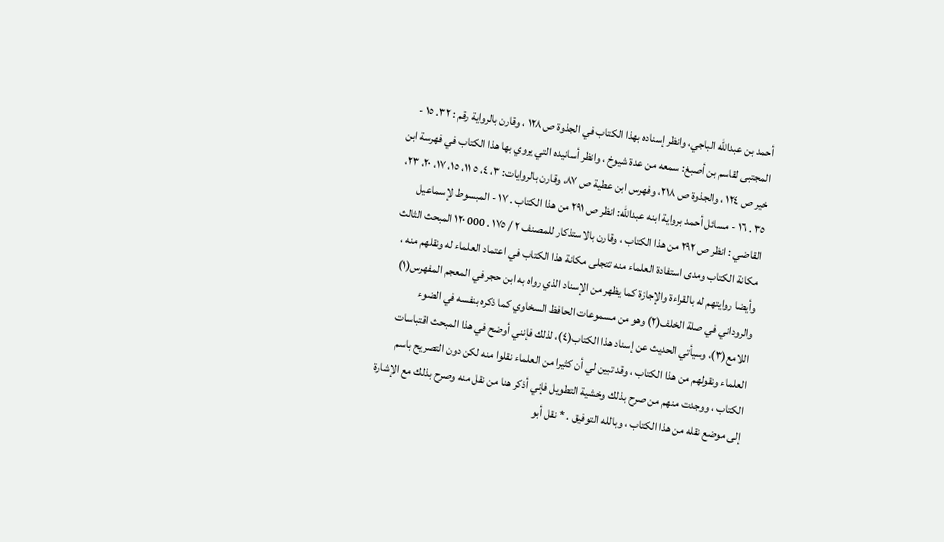أحمد بن عبدالله الباجي، وانظر إسناده بهذا الكتاب في الجذوة ص ١٢٨ ، وقارن بالرواية رقم : ٣٢. ١٥ - المجتبى لقاسم بن أصبغ: سمعه من عدة شيوخ ، وانظر أسانيده التي يروي بها هذا الكتاب في فهرسة ابن خير ص ١٢٤ ، والجذوة ص ٢١٨، وفهرس ابن عطية ص ٨٧، وقارن بالروايات: ٣، ٤، ٥ ١١، ١٥، ١٧، ٢٠، ٢٣، ٣٥ . ١٦ - مسائل أحمد برواية ابنه عبدالله: انظر ص ٢٩١ من هذا الكتاب . ١٧ - المبسوط لإسماعيل القاضي : انظر ص ٢٩٢ من هذا الكتاب ، وقارن بالاستذكار للمصنف ٢ / ١٧٥ . 000 ١٢٠ المبحث الثالث مكانة الكتاب ومدى استفادة العلماء منه تتجلى مكانة هذا الكتاب في اعتماد العلماء له ونقلهم منه ، وأيضا روايتهم له بالقراءة والإجازة كما يظهر من الإسناد الذي رواه به ابن حجر في المعجم المفهرس(١) والروداني في صلة الخلف(٢) وهو من مسموعات الحافظ السخاوي كما ذكره بنفسه في الضوء اللامع(٣)، وسيأتي الحديث عن إسناد هذا الكتاب(٤)، لذلك فإنني أوضح في هذا المبحث اقتباسات العلماء ونقولهم من هذا الكتاب ، وقد تبين لي أن كثيرا من العلماء نقلوا منه لكن دون التصريح باسم الكتاب ، ووجدت منهم من صرح بذلك وخشية التطويل فإني أذكر هنا من نقل منه وصرح بذلك مع الإشارة إلى موضع نقله من هذا الكتاب ، وبالله التوفيق . * نقل أبو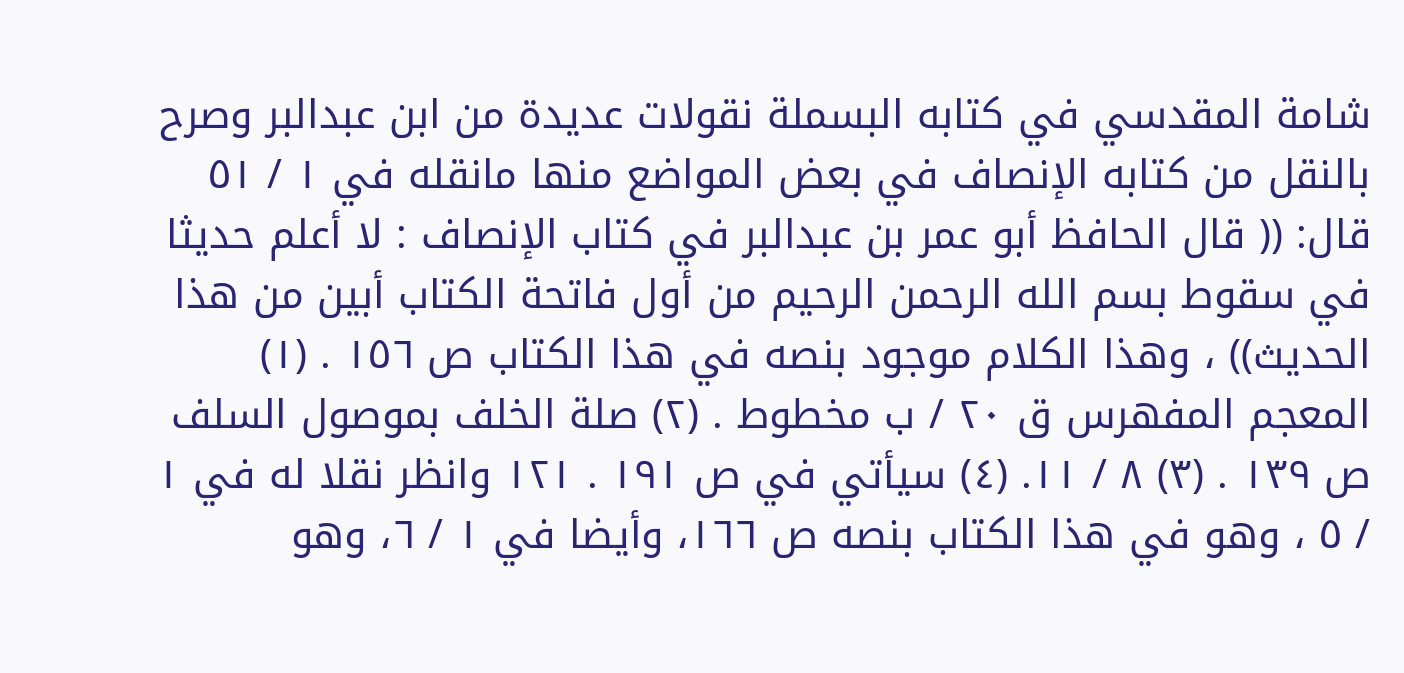شامة المقدسي في كتابه البسملة نقولات عديدة من ابن عبدالبر وصرح بالنقل من كتابه الإنصاف في بعض المواضع منها مانقله في ١ / ٥١ قال: (( قال الحافظ أبو عمر بن عبدالبر في كتاب الإنصاف : لا أعلم حديثا في سقوط بسم الله الرحمن الرحيم من أول فاتحة الكتاب أبين من هذا الحديث)) ، وهذا الكلام موجود بنصه في هذا الكتاب ص ١٥٦ . (١) المعجم المفهرس ق ٢٠ / ب مخطوط . (٢) صلة الخلف بموصول السلف ص ١٣٩ . (٣) ٨ / ١١. (٤) سيأتي في ص ١٩١ . ١٢١ وانظر نقلا له في ١ / ٥ ، وهو في هذا الكتاب بنصه ص ١٦٦، وأيضا في ١ / ٦، وهو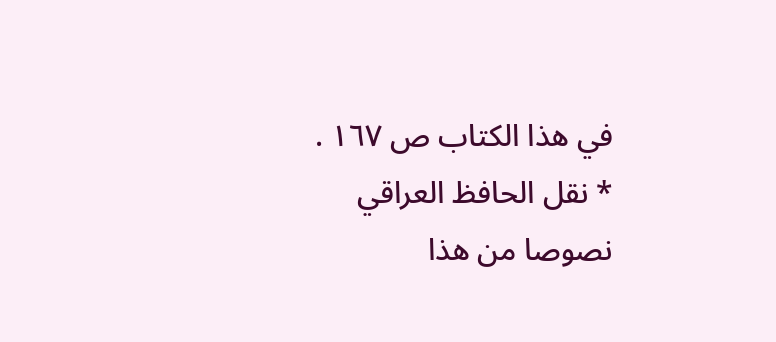في هذا الكتاب ص ١٦٧ . * نقل الحافظ العراقي نصوصا من هذا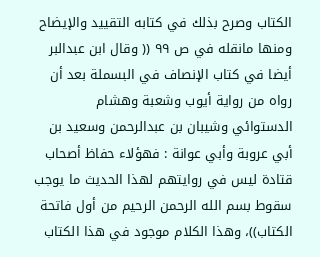الكتاب وصرح بذلك في كتابه التقييد والإيضاح ومنها مانقله في ص ٩٩ (( وقال ابن عبدالبر أيضا في كتاب الإنصاف في البسملة بعد أن رواه من رواية أيوب وشعبة وهشام الدستوائي وشيبان بن عبدالرحمن وسعيد بن أبي عروبة وأبي عوانة : فهؤلاء حفاظ أصحاب قتادة ليس في روايتهم لهذا الحديث ما يوجب سقوط بسم الله الرحمن الرحيم من أول فاتحة الكتاب))، وهذا الكلام موجود في هذا الكتاب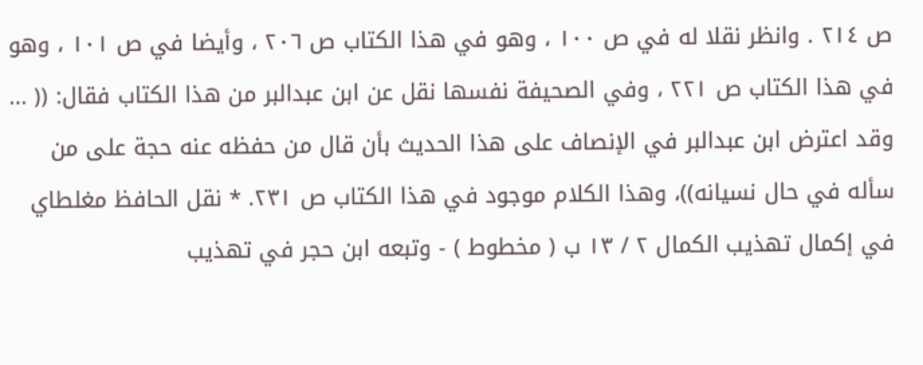ص ٢١٤ . وانظر نقلا له في ص ١٠٠ ، وهو في هذا الكتاب ص ٢٠٦ ، وأيضا في ص ١٠١ ، وهو في هذا الكتاب ص ٢٢١ ، وفي الصحيفة نفسها نقل عن ابن عبدالبر من هذا الكتاب فقال: (( ... وقد اعترض ابن عبدالبر في الإنصاف على هذا الحديث بأن قال من حفظه عنه حجة على من سأله في حال نسيانه))، وهذا الكلام موجود في هذا الكتاب ص ٢٣١. * نقل الحافظ مغلطاي في إكمال تهذيب الكمال ٢ / ١٣ ب ( مخطوط ) - وتبعه ابن حجر في تهذيب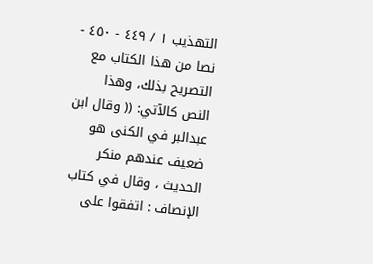التهذيب ١ / ٤٤٩ - ٤٥٠ - نصا من هذا الكتاب مع التصريح بذلك، وهذا النص كالآتي: (( وقال ابن عبدالبر في الكنى هو ضعيف عندهم منكر الحديث ، وقال في كتاب الإنصاف : اتفقوا على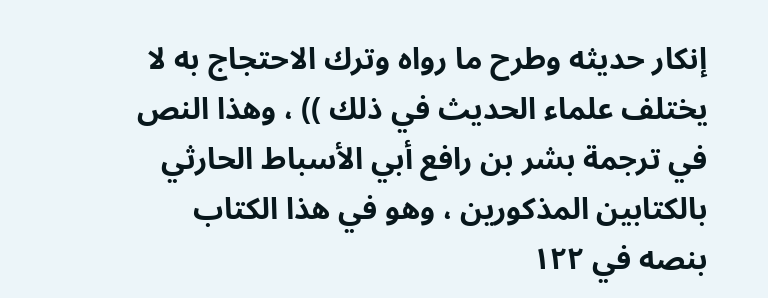إنكار حديثه وطرح ما رواه وترك الاحتجاج به لا يختلف علماء الحديث في ذلك )) ، وهذا النص في ترجمة بشر بن رافع أبي الأسباط الحارثي بالكتابين المذكورين ، وهو في هذا الكتاب بنصه في ١٢٢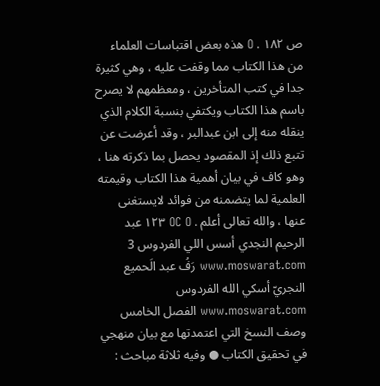ص ١٨٢ . O هذه بعض اقتباسات العلماء من هذا الكتاب مما وقفت عليه ، وهي كثيرة جدا في كتب المتأخرين ، ومعظمهم لا يصرح باسم هذا الكتاب ويكتفي بنسبة الكلام الذي ينقله منه إلى ابن عبدالبر ، وقد أعرضت عن تتبع ذلك إذ المقصود يحصل بما ذكرته هنا ، وهو كاف في بيان أهمية هذا الكتاب وقيمته العلمية لما يتضمنه من فوائد لايستغنى عنها ، والله تعالى أعلم . OC O ١٢٣ عبد الرحيم النجدي أسس اللي الفردوس 3 www.moswarat.com رَفُ عبد الَحميع النجريّ أسكي الله الفردوس www.moswarat.com الفصل الخامس وصف النسخ التي اعتمدتها مع بيان منهجي في تحقيق الكتاب ● وفيه ثلاثة مباحث :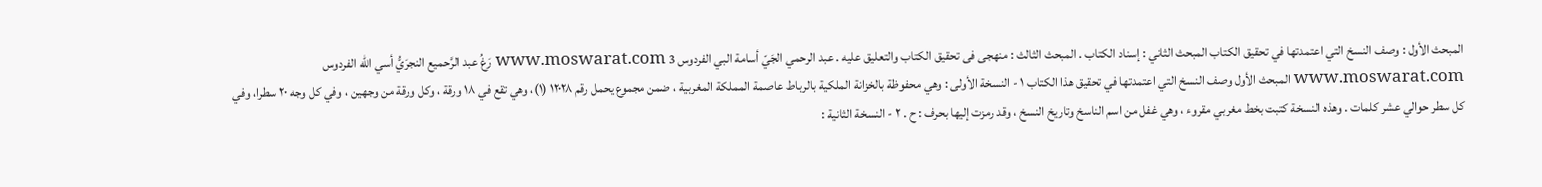المبحث الأول : وصف النسخ التي اعتمدتها في تحقيق الكتاب المبحث الثاني : إسناد الكتاب . المبحث الثالث : منهجى فى تحقيق الكتاب والتعليق عليه . عبد الرحمي الجَيّ أسامة البي الفردوس 3 www.moswarat.com رَغُ عبد الرَّحميع النجرَيُّ أسي الله الفردوس www.moswarat.com المبحث الأول وصف النسخ التي اعتمدتها في تحقيق هذا الكتاب ١ - النسخة الأولى : وهي محفوظة بالخزانة الملكية بالرباط عاصمة المملكة المغربية ، ضمن مجموع يحمل رقم ١٢٠٢٨ (١)، وهي تقع في ١٨ ورقة ، وكل ورقة من وجهين ، وفي كل وجه ٢٠ سطرا، وفي كل سطر حوالي عشر كلمات . وهذه النسخة كتبت بخط مغربي مقروء ، وهي غفل من اسم الناسخ وتاريخ النسخ ، وقد رمزت إليها بحرف : ح . ٢ - النسخة الثانية :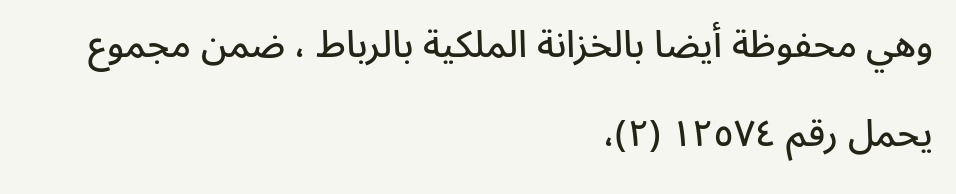وهي محفوظة أيضا بالخزانة الملكية بالرباط ، ضمن مجموع يحمل رقم ١٢٥٧٤ (٢)،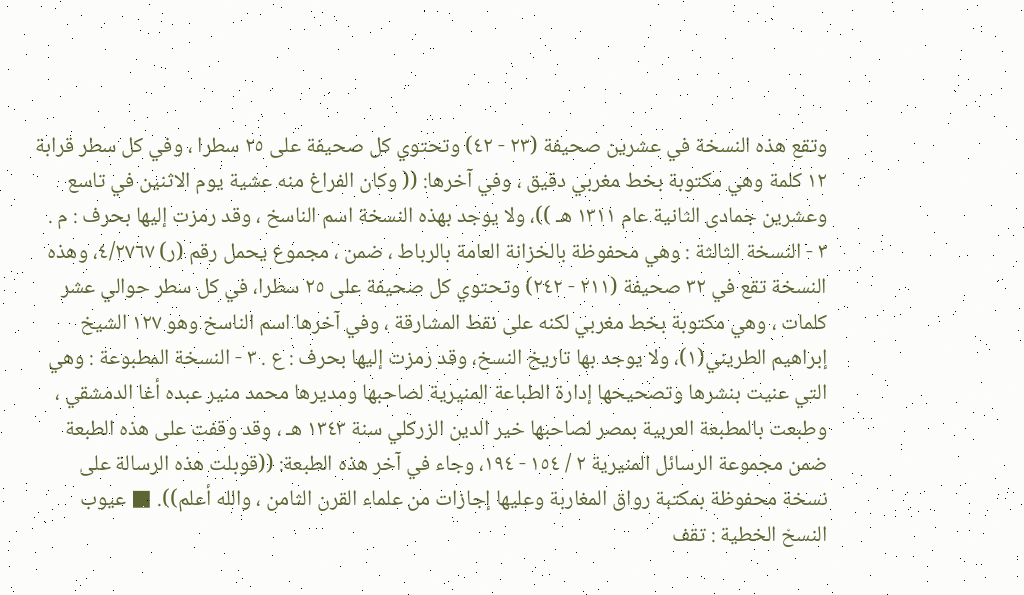وتقع هذه النسخة في عشرين صحيفة (٢٣ - ٤٢) وتحتوي كل صحيفة على ٢٥ سطرا ، وفي كل سطر قرابة ١٢ كلمة وهي مكتوبة بخط مغربي دقيق ، وفي آخرها: (( وكان الفراغ منه عشية يوم الاثنين في تاسع وعشرين جمادى الثانية عام ١٣١١ هـ ))، ولا يوجد بهذه النسخة اسم الناسخ ، وقد رمزت إليها بحرف : م . ٣ - النسخة الثالثة : وهي محفوظة بالخزانة العامة بالرباط ، ضمن ، مجموع يحمل رقم (ر) ٤/٢٧٦٧، وهذه النسخة تقع في ٣٢ صحيفة (٢١١ - ٢٤٢) وتحتوي كل صحيفة على ٢٥ سطرا، في كل سطر حوالي عشر كلمات ، وهي مكتوبة بخط مغربي لكنه على نقط المشارقة ، وفي آخرها اسم الناسخ وهو ١٢٧ الشيخ إبراهيم الطريني(١)، ولا يوجد بها تاريخ النسخ، وقد رمزت إليها بحرف : ع . ٣ - النسخة المطبوعة : وهي التي عنيت بنشرها وتصحيحها إدارة الطباعة المنيرية لصاحبها ومديرها محمد منير عبده أغا الدمشقي ، وطبعت بالمطبعة العربية بمصر لصاحبها خير الدين الزركلي سنة ١٣٤٣ هـ ، وقد وقفت على هذه الطبعة ضمن مجموعة الرسائل المنيرية ٢ / ١٥٤ - ١٩٤، وجاء في آخر هذه الطبعة: ((قوبلت هذه الرسالة على نسخة محفوظة بمكتبة رواق المغاربة وعليها إجازات من علماء القرن الثامن ، والله أعلم)). ■ عيوب النسخ الخطية : تقف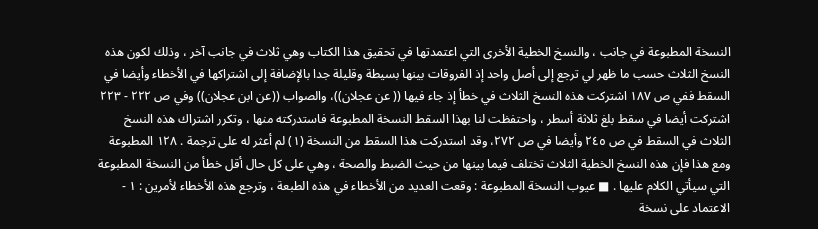النسخة المطبوعة في جانب ، والنسخ الخطية الأخرى التي اعتمدتها في تحقيق هذا الكتاب وهي ثلاث في جانب آخر ، وذلك لكون هذه النسخ الثلاث حسب ما ظهر لي ترجع إلى أصل واحد إذ الفروقات بينها بسيطة وقليلة جدا بالإضافة إلى اشتراكها في الأخطاء وأيضا في السقط ففي ص ١٨٧ اشتركت هذه النسخ الثلاث في خطأ إذ جاء فيها (( عن عجلان))، والصواب ((عن ابن عجلان)) وفي ص ٢٢٢ - ٢٢٣ اشتركت أيضا في سقط بلغ ثلاثة أسطر ، واحتفظت لنا بهذا السقط النسخة المطبوعة فاستدركته منها ، وتكرر اشتراك هذه النسخ الثلاث في السقط في ص ٢٤٥ وأيضا في ص ٢٧٢، وقد استدركت هذا السقط من النسخة (١) لم أعثر له على ترجمة . ١٢٨ المطبوعة ومع هذا فإن هذه النسخ الخطية الثلاث تختلف فيما بينها من حيث الضبط والصحة ، وهي على كل حال أقل خطأ من النسخة المطبوعة التي سيأتي الكلام عليها . ■ عيوب النسخة المطبوعة : وقعت العديد من الأخطاء في هذه الطبعة ، وترجع هذه الأخطاء لأمرين : ١ - الاعتماد على نسخة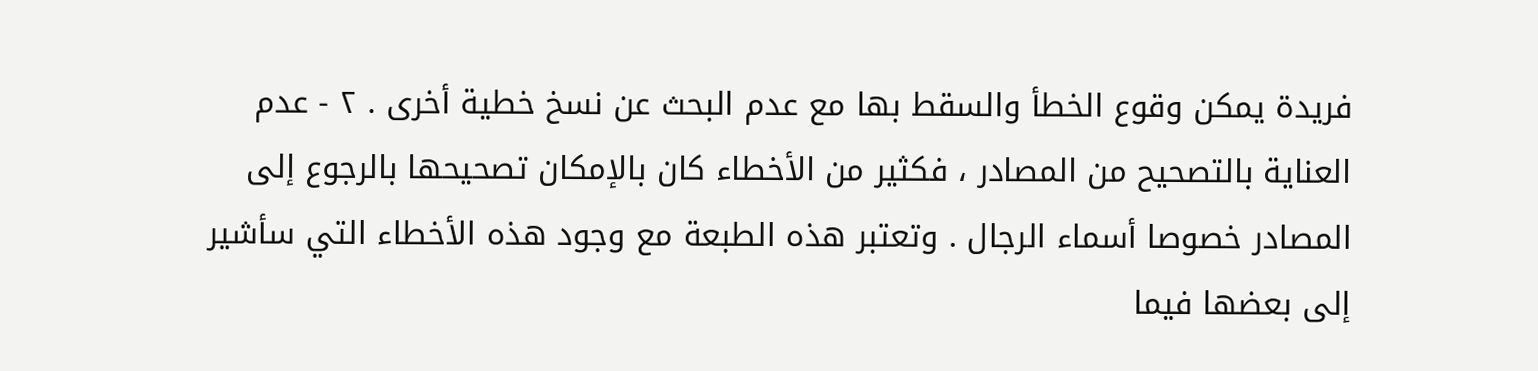فريدة يمكن وقوع الخطأ والسقط بها مع عدم البحث عن نسخ خطية أخرى . ٢ - عدم العناية بالتصحيح من المصادر ، فكثير من الأخطاء كان بالإمكان تصحيحها بالرجوع إلى المصادر خصوصا أسماء الرجال . وتعتبر هذه الطبعة مع وجود هذه الأخطاء التي سأشير إلى بعضها فيما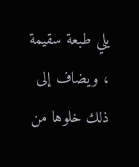يلي طبعة سقيمة ، ويضاف إلى ذلك خلوها من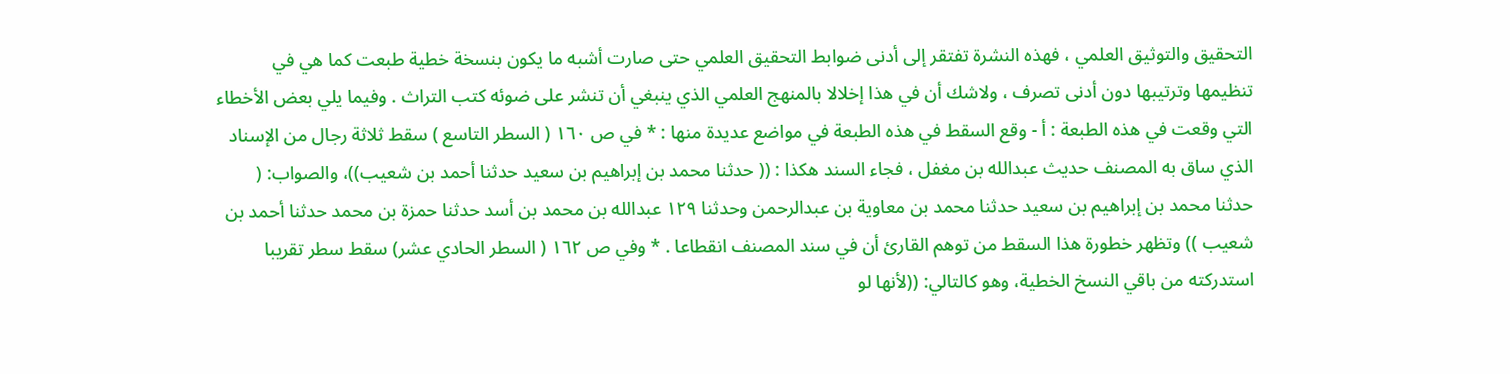التحقيق والتوثيق العلمي ، فهذه النشرة تفتقر إلى أدنى ضوابط التحقيق العلمي حتى صارت أشبه ما يكون بنسخة خطية طبعت كما هي في تنظيمها وترتيبها دون أدنى تصرف ، ولاشك أن في هذا إخلالا بالمنهج العلمي الذي ينبغي أن تنشر على ضوئه كتب التراث . وفيما يلي بعض الأخطاء التي وقعت في هذه الطبعة : أ - وقع السقط في هذه الطبعة في مواضع عديدة منها : * في ص ١٦٠ ( السطر التاسع ) سقط ثلاثة رجال من الإسناد الذي ساق به المصنف حديث عبدالله بن مغفل ، فجاء السند هكذا : (( حدثنا محمد بن إبراهيم بن سعيد حدثنا أحمد بن شعيب))، والصواب: ( حدثنا محمد بن إبراهيم بن سعید حدثنا محمد بن معاوية بن عبدالرحمن وحدثنا ١٢٩ عبدالله بن محمد بن أسد حدثنا حمزة بن محمد حدثنا أحمد بن شعيب )) وتظهر خطورة هذا السقط من توهم القارئ أن في سند المصنف انقطاعا . * وفي ص ١٦٢ ( السطر الحادي عشر) سقط سطر تقريبا استدركته من باقي النسخ الخطية، وهو كالتالي: ((لأنها لو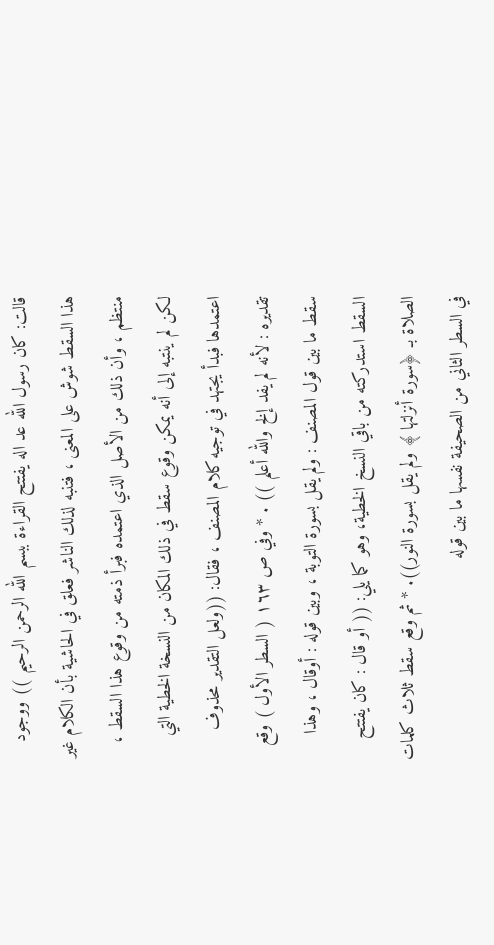قالت: كان رسول الله عد اله يفتتح القراءة ببسم الله الرحمن الرحيم )) ووجود هذا السقط شوش على المعنى ، فتنبه لذلك الناشر فعلق في الحاشية بأن الكلام غير منتظم ، وأن ذلك من الأصل الذي اعتمده فبرأ ذمته من وقوع هذا السقط ، لكن لم ينتبه إلى أنه يمكن وقوع سقط في ذلك المكان من النسخة الخطية التي اعتمدها فبدأ يجتهد في توجيه كلام المصنف ، فقال: ((ولعل التقدير محذوف تقديره : لأنه لم يفد إلخ والله أعلم )) . * وفي ص ١٦٣ ( السطر الأول ) وقع سقط ما بين قول المصنف : ولم يقل بسورة التوبة ، وبين قوله : أوقال ، وهذا السقط استدركته من باقي النسخ الخطية، وهو كما يلي: (( أو قال : كان يفتتح الصلاة بـ ﴿سورة أنزلتها ﴾ ولم يقل بسورة النور)). * ثم وقع سقط ثلاث كلمات في السطر الثاني من الصحيفة نفسها ما بين قوله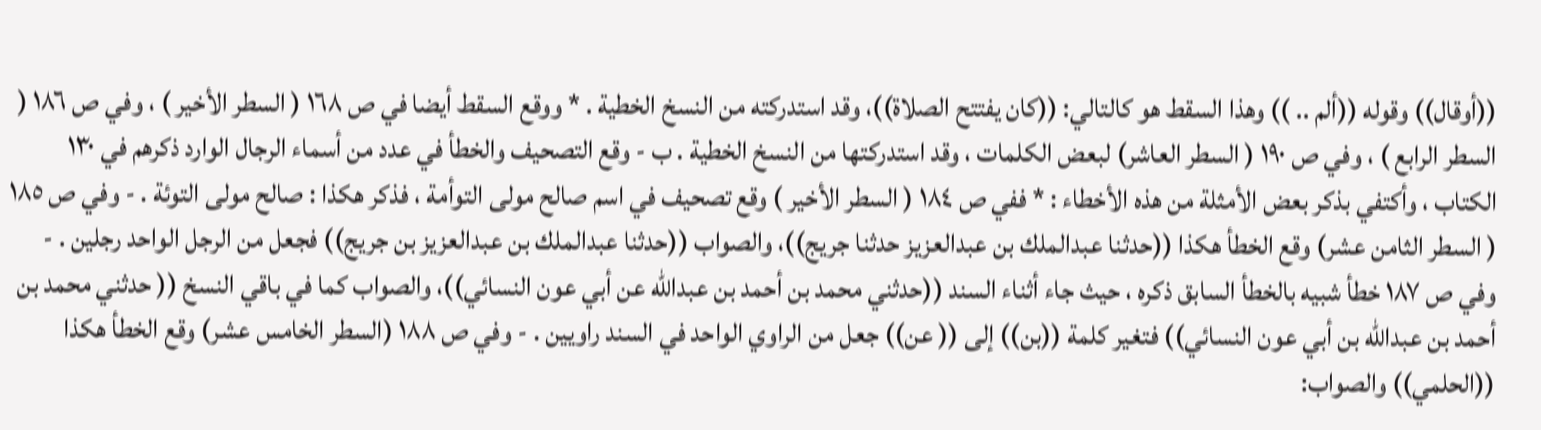((أوقال)) وقوله ((ألم .. )) وهذا السقط هو كالتالي: ((كان يفتتح الصلاة))، وقد استدركته من النسخ الخطية . * ووقع السقط أيضا في ص ١٦٨ ( السطر الأخير ) ، وفي ص ١٨٦ ( السطر الرابع ) ، وفي ص ١٩٠ ( السطر العاشر) لبعض الكلمات ، وقد استدركتها من النسخ الخطية . ب - وقع التصحيف والخطأ في عدد من أسماء الرجال الوارد ذكرهم في ١٣٠ الكتاب ، وأكتفي بذكر بعض الأمثلة من هذه الأخطاء : * ففي ص ١٨٤ ( السطر الأخير ) وقع تصحيف في اسم صالح مولى التوأمة ، فذكر هكذا : صالح مولى التوئة . - وفي ص ١٨٥ ( السطر الثامن عشر) وقع الخطأ هكذا ((حدثنا عبدالملك بن عبدالعزيز حدثنا جريج))، والصواب ((حدثنا عبدالملك بن عبدالعزيز بن جريج)) فجعل من الرجل الواحد رجلين . - وفي ص ١٨٧ خطأ شبيه بالخطأ السابق ذكره ، حيث جاء أثناء السند ((حدثني محمد بن أحمد بن عبدالله عن أبي عون النسائي))، والصواب كما في باقي النسخ (( حدثني محمد بن أحمد بن عبدالله بن أبي عون النسائي)) فتغير كلمة ((بن)) إلى (( عن)) جعل من الراوي الواحد في السند راويين . - وفي ص ١٨٨ (السطر الخامس عشر) وقع الخطأ هكذا ((الحلمي)) والصواب: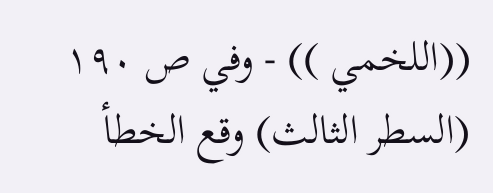((اللخمي )) - وفي ص ١٩٠ (السطر الثالث) وقع الخطأ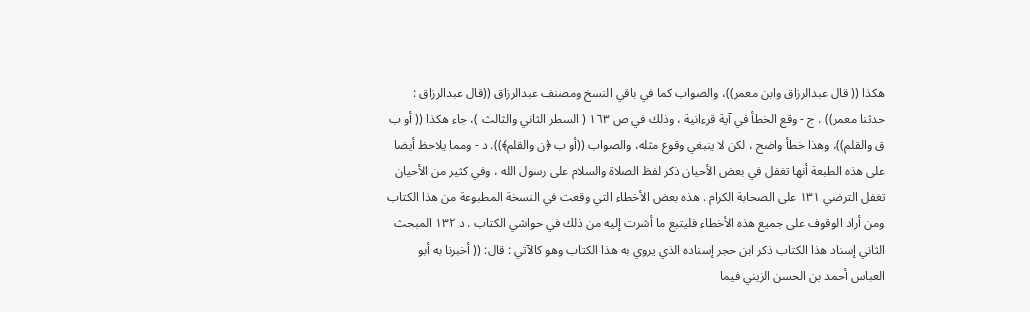هكذا (( قال عبدالرزاق وابن معمر))، والصواب كما في باقي النسخ ومصنف عبدالرزاق ((قال عبدالرزاق : حدثنا معمر)) . ج - وقع الخطأ في آية قرءانية ، وذلك في ص ١٦٣ ( السطر الثاني والثالث )، جاء هكذا (( أو ب ق والقلم))، وهذا خطأ واضح ، لكن لا ينبغي وقوع مثله، والصواب ((أو ب ﴿ن والقلم﴾)). د - ومما يلاحظ أيضا على هذه الطبعة أنها تغفل في بعض الأحيان ذكر لفظ الصلاة والسلام على رسول الله ، وفي كثير من الأحيان تغفل الترضي ١٣١ على الصحابة الكرام . هذه بعض الأخطاء التي وقعت في النسخة المطبوعة من هذا الكتاب ومن أراد الوقوف على جميع هذه الأخطاء فليتبع ما أشرت إليه من ذلك في حواشي الكتاب . د ١٣٢ المبحث الثاني إسناد هذا الكتاب ذكر ابن حجر إسناده الذي يروي به هذا الكتاب وهو كالآتي : قال: (( أخبرنا به أبو العباس أحمد بن الحسن الزيني فيما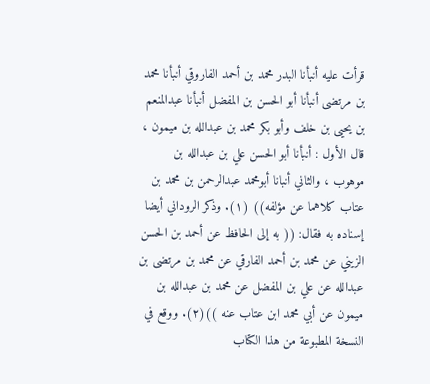قرأت عليه أنبأنا البدر محمد بن أحمد الفاروقي أنبأنا محمد بن مرتضى أنبأنا أبو الحسن بن المفضل أنبأنا عبدالمنعم بن يحيى بن خلف وأبو بكر محمد بن عبدالله بن ميمون ، قال الأول : أنبأنا أبو الحسن علي بن عبدالله بن موهوب ، والثاني أنبانا أبومحمد عبدالرحمن بن محمد بن عتاب كلاهما عن مؤلفه)) (١). وذكر الروداني أيضا إسناده به فقال: (( به إلى الحافظ عن أحمد بن الحسن الزيني عن محمد بن أحمد الفارقي عن محمد بن مرتضى بن عبدالله عن علي بن المفضل عن محمد بن عبدالله بن ميمون عن أبي محمد ابن عتاب عنه ))(٢). ووقع في النسخة المطبوعة من هذا الكتاب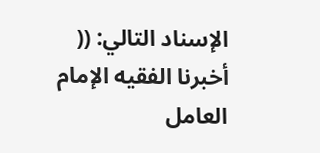الإسناد التالي: (( أخبرنا الفقيه الإمام العامل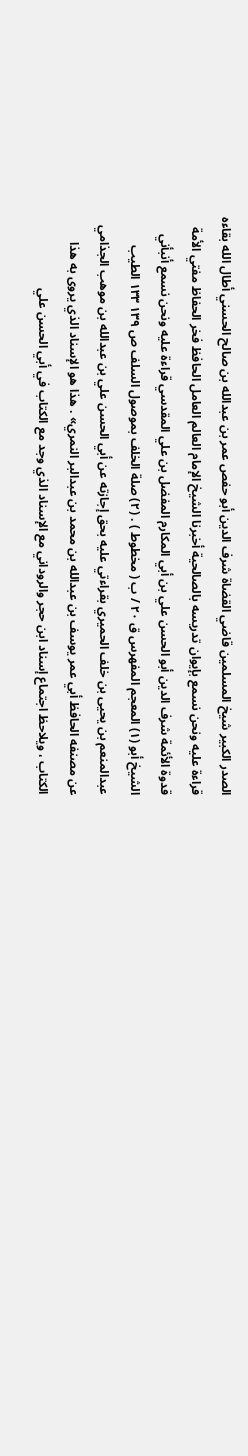الصدر الكبير شيخ المسلمين قاضي القضاة شرف الدين أبو حفص عمر بن عبدالله بن صالح الحسني أطال الله بقاءه قراءة عليه ونحن نسمع بإيوان تدريسه بالصالحية أخبرنا الشيخ الإمام العالم العامل الحافظ فخر الحفاظ مفتي الأمة قدوة الأئمة شرف الدين أبو الحسن علي بن أبي المكارم المفضل بن علي المقدسي قراءة عليه ونحن نسمع أنبأني الشيخ أبو (١) المعجم المفهرس ق ٢٠ / ب ( مخطوط ) . (٢) صلة الخلف بموصول السلف ص ١٣٩ ١٣٣ الطيب عبدالمنعم بن يحيى بن خلف الحميري بقراءتي عليه بحق إجازته عن أبي الحسن علي بن عبدالله بن موهب الجذامي عن مصنفه الحافظ أبي عمر يوسف بن عبدالله بن محمد بن عبدالبر النمري» . هذا هو الإسناد الذي يروى به هذا الكتاب ، ويلاحظ اجتماع إسناد ابن حجر والروداني مع الإسناد الذي وجد مع الكتاب في أبي الحسن علي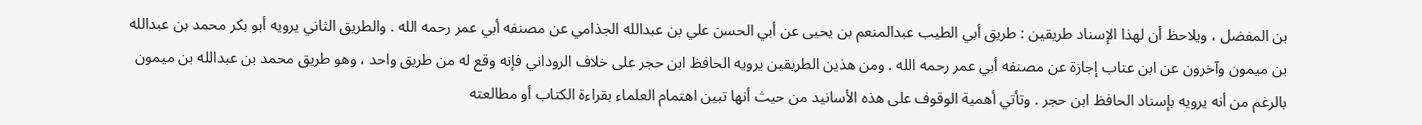بن المفضل ، ويلاحظ أن لهذا الإسناد طريقين : طريق أبي الطيب عبدالمنعم بن يحيى عن أبي الحسن علي بن عبدالله الجذامي عن مصنفه أبي عمر رحمه الله . والطريق الثاني يرويه أبو بكر محمد بن عبدالله بن ميمون وآخرون عن ابن عتاب إجازة عن مصنفه أبي عمر رحمه الله . ومن هذين الطريقين يرويه الحافظ ابن حجر على خلاف الروداني فإنه وقع له من طريق واحد ، وهو طريق محمد بن عبدالله بن ميمون بالرغم من أنه يرويه بإسناد الحافظ ابن حجر . وتأتي أهمية الوقوف على هذه الأسانيد من حيث أنها تبين اهتمام العلماء بقراءة الكتاب أو مطالعته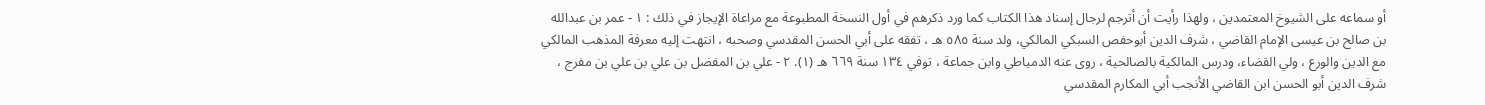أو سماعه على الشيوخ المعتمدين ، ولهذا رأيت أن أترجم لرجال إسناد هذا الكتاب كما ورد ذكرهم في أول النسخة المطبوعة مع مراعاة الإيجاز في ذلك : ١ - عمر بن عبدالله بن صالح بن عيسى الإمام القاضي ، شرف الدين أبوحفص السبكي المالكي، ولد سنة ٥٨٥ هـ ، تفقه على أبي الحسن المقدسي وصحبه ، انتهت إليه معرفة المذهب المالكي مع الدين والورع ، ولي القضاء، ودرس المالكية بالصالحية ، روى عنه الدمياطي وابن جماعة ، توفي ١٣٤ سنة ٦٦٩ هـ (١). ٢ - علي بن المفضل بن علي بن علي بن مفرج ، شرف الدين أبو الحسن ابن القاضي الأنجب أبي المكارم المقدسي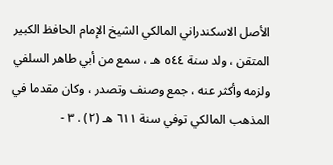الأصل الاسكندراني المالكي الشيخ الإمام الحافظ الكبير المتقن ، ولد سنة ٥٤٤ هـ ، سمع من أبي طاهر السلفي ولزمه وأكثر عنه ، جمع وصنف وتصدر ، وكان مقدما في المذهب المالكي توفي سنة ٦١١ هـ (٢) . ٣ -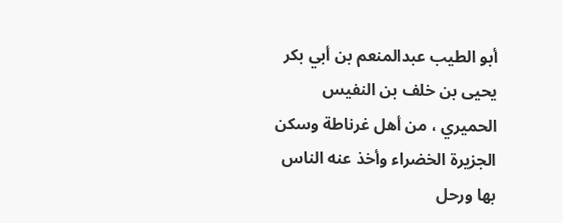أبو الطيب عبدالمنعم بن أبي بكر يحيى بن خلف بن النفيس الحميري ، من أهل غرناطة وسكن الجزيرة الخضراء وأخذ عنه الناس بها ورحل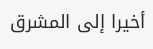أخيرا إلى المشرق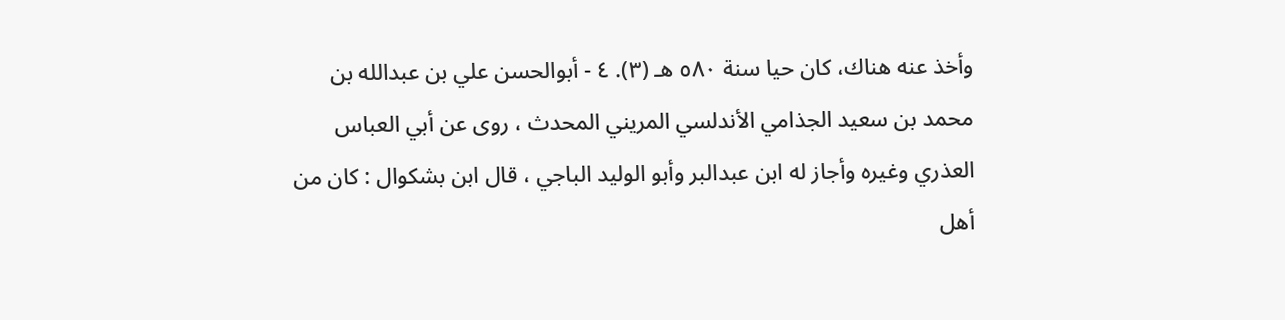وأخذ عنه هناك، كان حيا سنة ٥٨٠ هـ (٣). ٤ - أبوالحسن علي بن عبدالله بن محمد بن سعيد الجذامي الأندلسي المريني المحدث ، روى عن أبي العباس العذري وغيره وأجاز له ابن عبدالبر وأبو الوليد الباجي ، قال ابن بشكوال : كان من أهل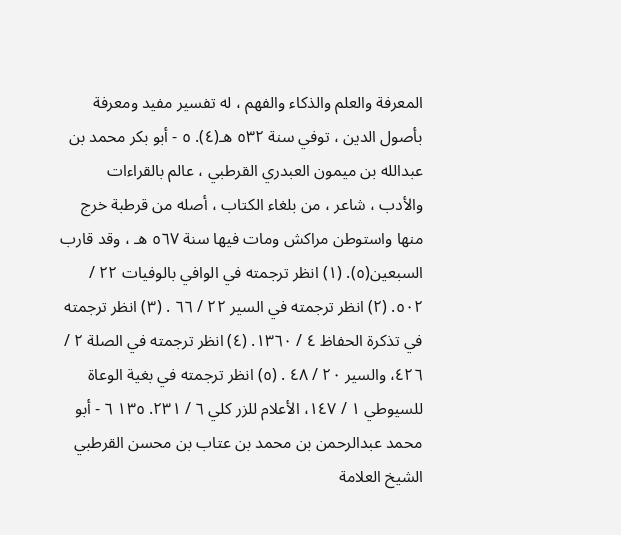المعرفة والعلم والذكاء والفهم ، له تفسير مفيد ومعرفة بأصول الدين ، توفي سنة ٥٣٢ هـ(٤). ٥ - أبو بكر محمد بن عبدالله بن ميمون العبدري القرطبي ، عالم بالقراءات والأدب ، شاعر ، من بلغاء الكتاب ، أصله من قرطبة خرج منها واستوطن مراكش ومات فيها سنة ٥٦٧ هـ ، وقد قارب السبعين(٥). (١) انظر ترجمته في الوافي بالوفيات ٢٢ / ٥٠٢. (٢) انظر ترجمته في السير ٢٢ / ٦٦ . (٣) انظر ترجمته في تذكرة الحفاظ ٤ / ١٣٦٠. (٤) انظر ترجمته في الصلة ٢ / ٤٢٦، والسير ٢٠ / ٤٨ . (٥) انظر ترجمته في بغية الوعاة للسيوطي ١ / ١٤٧، الأعلام للزر كلي ٦ / ٢٣١. ١٣٥ ٦ - أبو محمد عبدالرحمن بن محمد بن عتاب بن محسن القرطبي الشيخ العلامة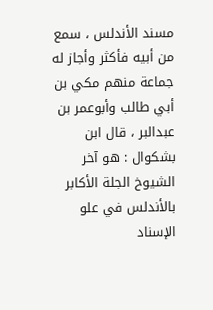مسند الأندلس ، سمع من أبيه فأكثر وأجاز له جماعة منهم مكي بن أبي طالب وأبوعمر بن عبدالبر ، قال ابن بشكوال : هو آخر الشيوخ الجلة الأكابر بالأندلس في علو الإسناد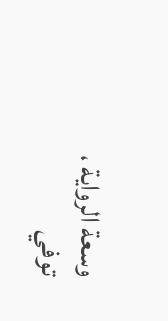وسعة الرواية ، توفي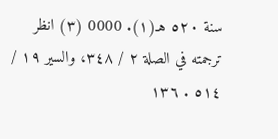سنة ٥٢٠ هـ(١). 0000 (٣) انظر ترجمته في الصلة ٢ / ٣٤٨، والسير ١٩ / ٥١٤ . ١٣٦